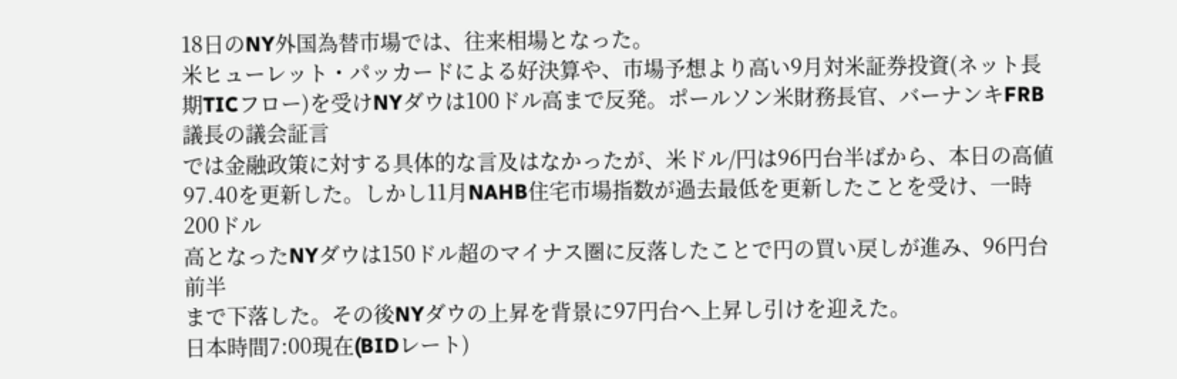18日のNY外国為替市場では、往来相場となった。
米ヒューレット・パッカードによる好決算や、市場予想より高い9月対米証券投資(ネット長期TICフロー)を受けNYダウは100ドル高まで反発。ポールソン米財務長官、バーナンキFRB議長の議会証言
では金融政策に対する具体的な言及はなかったが、米ドル/円は96円台半ばから、本日の高値
97.40を更新した。しかし11月NAHB住宅市場指数が過去最低を更新したことを受け、一時200ドル
高となったNYダウは150ドル超のマイナス圏に反落したことで円の買い戻しが進み、96円台前半
まで下落した。その後NYダウの上昇を背景に97円台へ上昇し引けを迎えた。
日本時間7:00現在(BIDレート)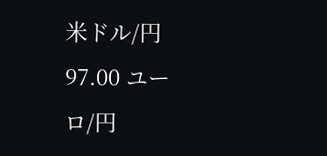米ドル/円97.00 ユーロ/円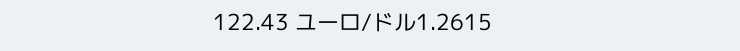122.43 ユーロ/ドル1.2615